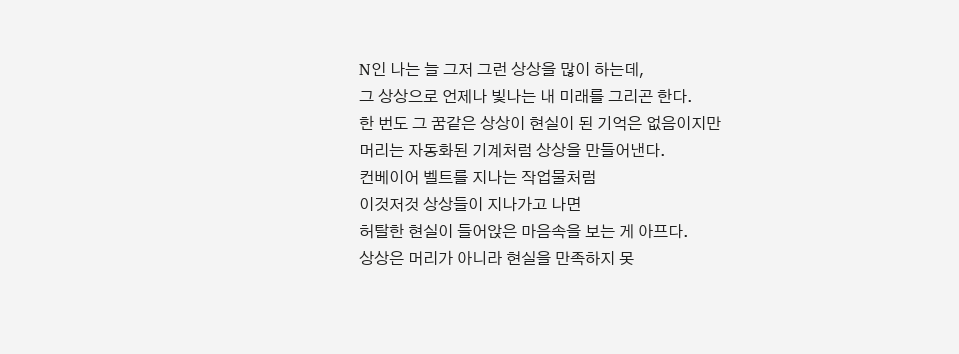N인 나는 늘 그저 그런 상상을 많이 하는데,
그 상상으로 언제나 빛나는 내 미래를 그리곤 한다.
한 번도 그 꿈같은 상상이 현실이 된 기억은 없음이지만
머리는 자동화된 기계처럼 상상을 만들어낸다.
컨베이어 벨트를 지나는 작업물처럼
이것저것 상상들이 지나가고 나면
허탈한 현실이 들어앉은 마음속을 보는 게 아프다.
상상은 머리가 아니라 현실을 만족하지 못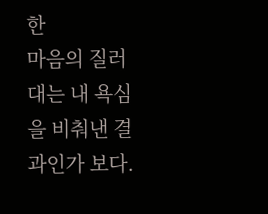한
마음의 질러대는 내 욕심을 비춰낸 결과인가 보다.